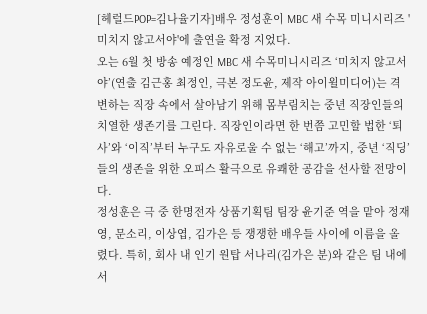[헤럴드POP=김나율기자]배우 정성훈이 MBC 새 수목 미니시리즈 '미치지 않고서야'에 출연을 확정 지었다.
오는 6월 첫 방송 예정인 MBC 새 수목미니시리즈 ‘미치지 않고서야’(연출 김근홍 최정인, 극본 정도윤, 제작 아이윌미디어)는 격변하는 직장 속에서 살아남기 위해 몸부림치는 중년 직장인들의 치열한 생존기를 그린다. 직장인이라면 한 번쯤 고민할 법한 ‘퇴사’와 ‘이직’부터 누구도 자유로울 수 없는 ‘해고’까지, 중년 ‘직딩’들의 생존을 위한 오피스 활극으로 유쾌한 공감을 선사할 전망이다.
정성훈은 극 중 한명전자 상품기획팀 팀장 윤기준 역을 맡아 정재영, 문소리, 이상엽, 김가은 등 쟁쟁한 배우들 사이에 이름을 올렸다. 특히, 회사 내 인기 원탑 서나리(김가은 분)와 같은 팀 내에서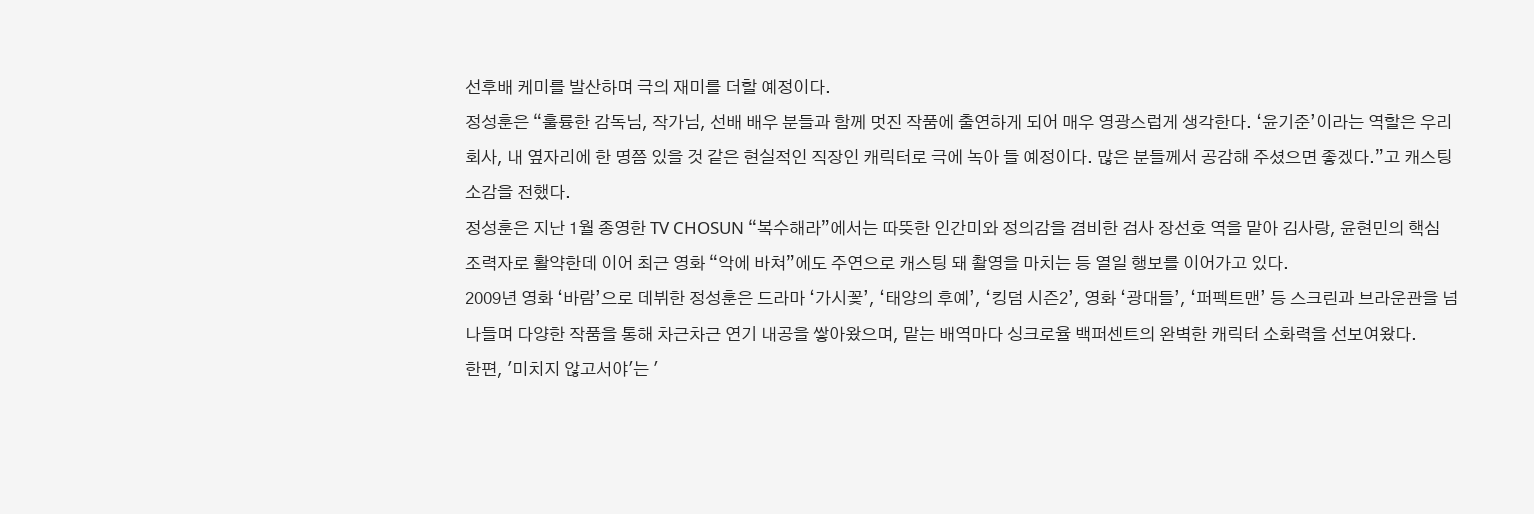선후배 케미를 발산하며 극의 재미를 더할 예정이다.
정성훈은 “훌륭한 감독님, 작가님, 선배 배우 분들과 함께 멋진 작품에 출연하게 되어 매우 영광스럽게 생각한다. ‘윤기준’이라는 역할은 우리 회사, 내 옆자리에 한 명쯤 있을 것 같은 현실적인 직장인 캐릭터로 극에 녹아 들 예정이다. 많은 분들께서 공감해 주셨으면 좋겠다.”고 캐스팅 소감을 전했다.
정성훈은 지난 1월 종영한 TV CHOSUN “복수해라”에서는 따뜻한 인간미와 정의감을 겸비한 검사 장선호 역을 맡아 김사랑, 윤현민의 핵심 조력자로 활약한데 이어 최근 영화 “악에 바쳐”에도 주연으로 캐스팅 돼 촬영을 마치는 등 열일 행보를 이어가고 있다.
2009년 영화 ‘바람’으로 데뷔한 정성훈은 드라마 ‘가시꽃’, ‘태양의 후예’, ‘킹덤 시즌2’, 영화 ‘광대들’, ‘퍼펙트맨’ 등 스크린과 브라운관을 넘나들며 다양한 작품을 통해 차근차근 연기 내공을 쌓아왔으며, 맡는 배역마다 싱크로율 백퍼센트의 완벽한 캐릭터 소화력을 선보여왔다.
한편, '미치지 않고서야'는 '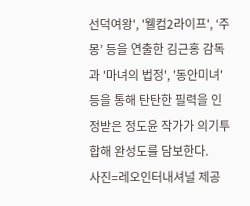선덕여왕', '웰컴2라이프', ‘주몽’ 등을 연출한 김근홍 감독과 '마녀의 법정', '동안미녀' 등을 통해 탄탄한 필력을 인정받은 정도윤 작가가 의기투합해 완성도를 담보한다.
사진=레오인터내셔널 제공